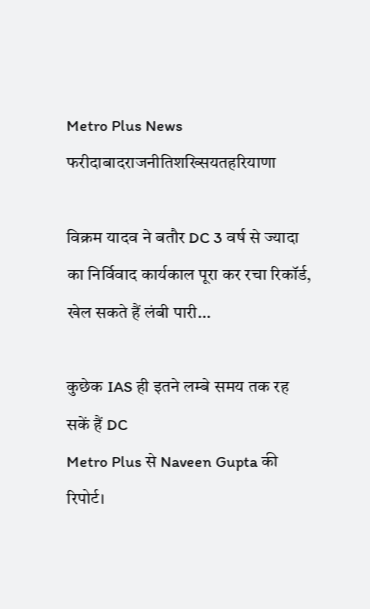Metro Plus News
फरीदाबादराजनीतिशख्सियतहरियाणा

विक्रम यादव ने बतौर DC 3 वर्ष से ज्यादा का निर्विवाद कार्यकाल पूरा कर रचा रिकॉर्ड, खेल सकते हैं लंबी पारी…

कुछेक IAS ही इतने लम्बे समय तक रह सकें हैं DC
Metro Plus से Naveen Gupta की रिपोर्ट।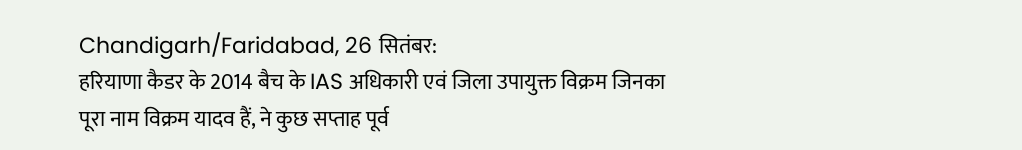Chandigarh/Faridabad, 26 सितंबर:
हरियाणा कैडर के 2014 बैच के IAS अधिकारी एवं जिला उपायुक्त विक्रम जिनका पूरा नाम विक्रम यादव हैं, ने कुछ सप्ताह पूर्व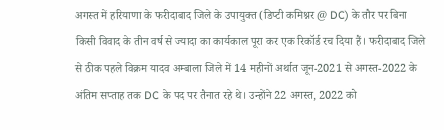अगस्त में हरियाणा के फरीदाबाद जिले के उपायुक्त (डिप्टी कमिश्नर @ DC) के तौर पर बिना किसी विवाद के तीन वर्ष से ज्यादा का कार्यकाल पूरा कर एक रिकॉर्ड रच दिया हैं। फरीदाबाद जिले से ठीक पहले विक्रम यादव अम्बाला जिले में 14 महीनों अर्थात जून-2021 से अगस्त-2022 के अंतिम सप्ताह तक DC के पद पर तैनात रहे थे। उन्होंने 22 अगस्त, 2022 को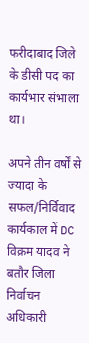फरीदाबाद जिले के डीसी पद का कार्यभार संभाला था।

अपने तीन वर्षों से ज्यादा के सफल/निर्विवाद कार्यकाल में DC विक्रम यादव ने बतौर जिला निर्वाचन अधिकारी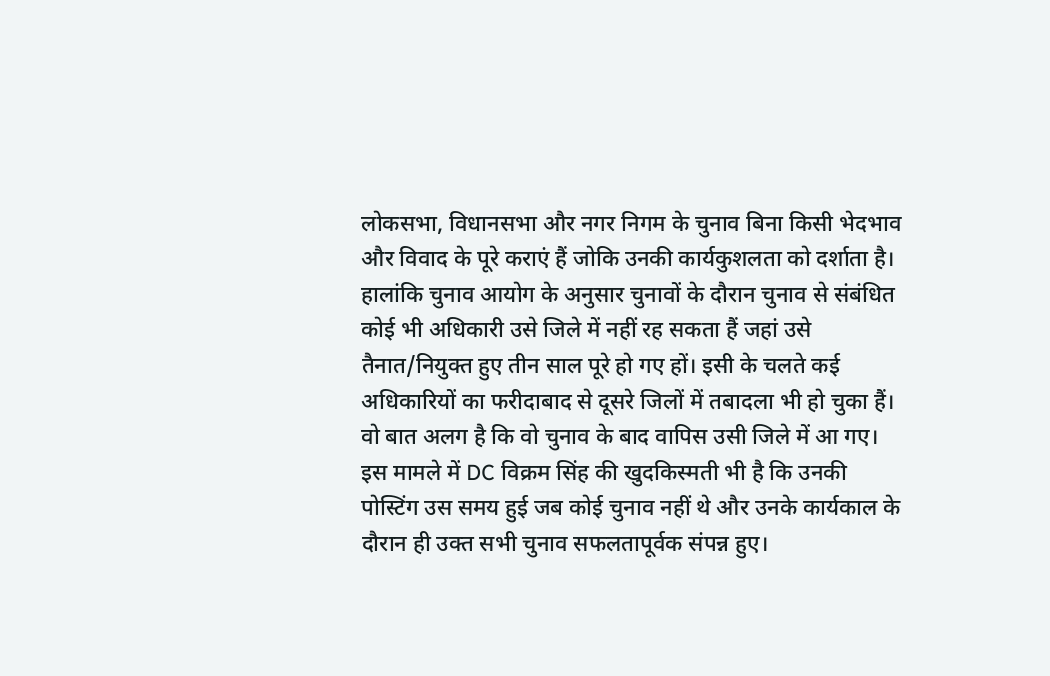लोकसभा, विधानसभा और नगर निगम के चुनाव बिना किसी भेदभाव और विवाद के पूरे कराएं हैं जोकि उनकी कार्यकुशलता को दर्शाता है। हालांकि चुनाव आयोग के अनुसार चुनावों के दौरान चुनाव से संबंधित कोई भी अधिकारी उसे जिले में नहीं रह सकता हैं जहां उसे तैनात/नियुक्त हुए तीन साल पूरे हो गए हों। इसी के चलते कई अधिकारियों का फरीदाबाद से दूसरे जिलों में तबादला भी हो चुका हैं। वो बात अलग है कि वो चुनाव के बाद वापिस उसी जिले में आ गए। इस मामले में DC विक्रम सिंह की खुदकिस्मती भी है कि उनकी पोस्टिंग उस समय हुई जब कोई चुनाव नहीं थे और उनके कार्यकाल के दौरान ही उक्त सभी चुनाव सफलतापूर्वक संपन्न हुए।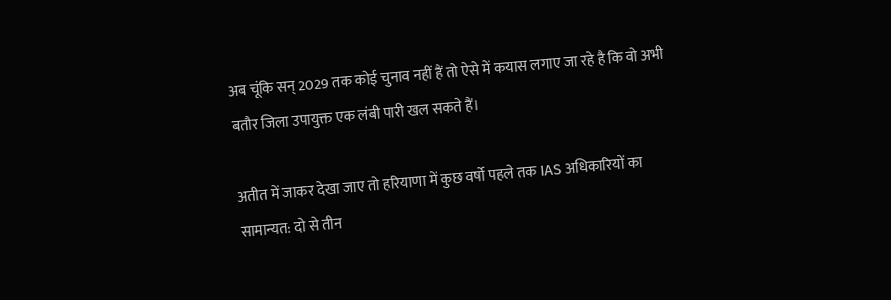अब चूंकि सन् 2029 तक कोई चुनाव नहीं हैं तो ऐसे में कयास लगाए जा रहे है कि वो अभी बतौर जिला उपायुक्त एक लंबी पारी खल सकते हैं।

अतीत में जाकर देखा जाए तो हरियाणा में कुछ वर्षो पहले तक IAS अधिकारियों का सामान्यत: दो से तीन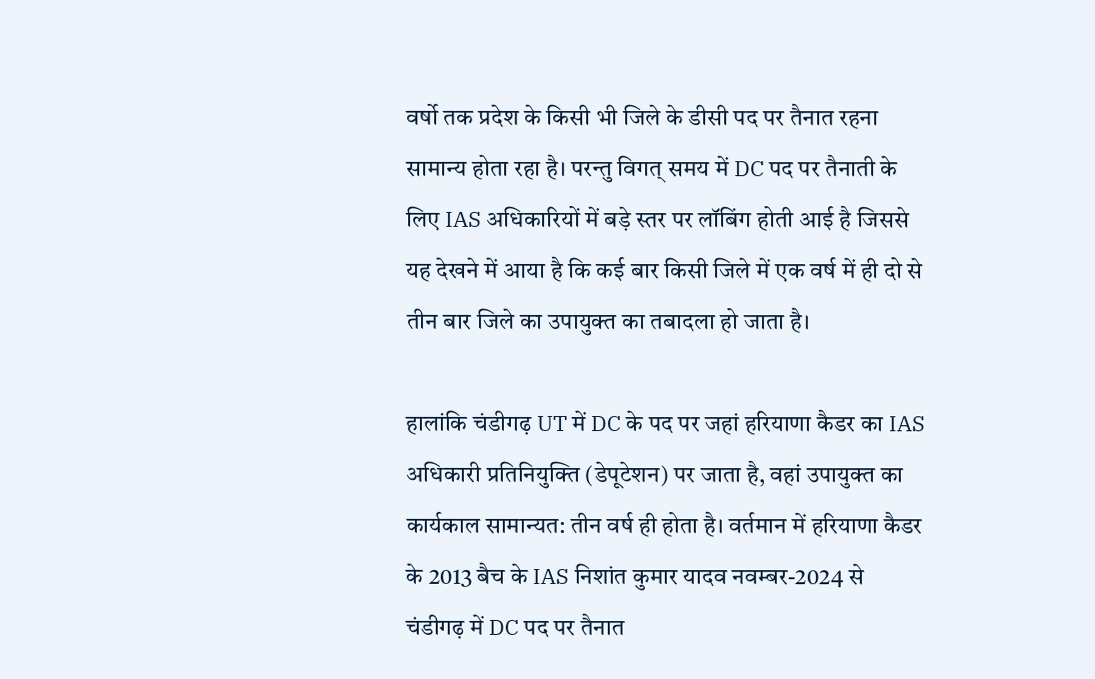वर्षो तक प्रदेश के किसी भी जिले के डीसी पद पर तैनात रहना सामान्य होता रहा है। परन्तु विगत् समय में DC पद पर तैनाती के लिए IAS अधिकारियों में बड़े स्तर पर लॉबिंग होती आई है जिससे यह देखने में आया है कि कई बार किसी जिले में एक वर्ष में ही दो से तीन बार जिले का उपायुक्त का तबादला हो जाता है।

हालांकि चंडीगढ़ UT में DC के पद पर जहां हरियाणा कैडर का IAS अधिकारी प्रतिनियुक्ति (डेपूटेशन) पर जाता है, वहां उपायुक्त का कार्यकाल सामान्यत: तीन वर्ष ही होता है। वर्तमान में हरियाणा कैडर के 2013 बैच के IAS निशांत कुमार यादव नवम्बर-2024 से चंडीगढ़ में DC पद पर तैनात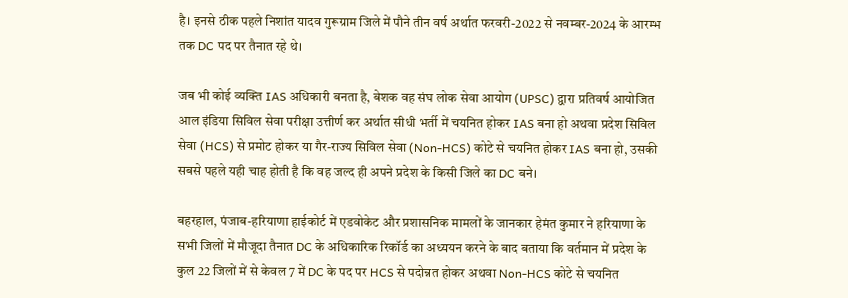है। इनसे ठीक पहले निशांत यादव गुरूग्राम जिले में पौने तीन वर्ष अर्थात फरवरी-2022 से नवम्बर-2024 के आरम्भ तक DC पद पर तैनात रहे थे।

जब भी कोई व्यक्ति IAS अधिकारी बनता है, बेशक वह संघ लोक सेवा आयोग (UPSC) द्वारा प्रतिवर्ष आयोजित आल इंडिया सिविल सेवा परीक्षा उत्तीर्ण कर अर्थात सीधी भर्ती में चयनित होकर IAS बना हो अथवा प्रदेश सिविल सेवा (HCS) से प्रमोट होकर या गैर-राज्य सिविल सेवा (Non-HCS) कोटे से चयनित होकर IAS बना हो, उसकी सबसे पहले यही चाह होती है कि वह जल्द ही अपने प्रदेश के किसी जिले का DC बने।

बहरहाल, पंजाब-हरियाणा हाईकोर्ट में एडवोकेट और प्रशासनिक मामलों के जानकार हेमंत कुमार ने हरियाणा के सभी जिलों में मौजूदा तैनात DC के अधिकारिक रिकॉर्ड का अध्ययन करने के बाद बताया कि वर्तमान में प्रदेश के कुल 22 जिलों में से केवल 7 में DC के पद पर HCS से पदोन्नत होकर अथवा Non-HCS कोटे से चयनित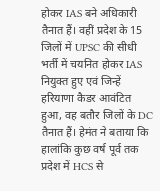होकर IAS बने अधिकारी तैनात हैं। वहीं प्रदेश के 15 जिलों में UPSC की सीधी भर्ती में चयनित होकर IAS नियुक्त हुए एवं जिन्हें हरियाणा कैडर आवंटित हुआ, वह बतौर जिलों के DC तैनात हैं। हेमंत ने बताया कि हालांकि कुछ वर्ष पूर्व तक प्रदेश में HCS से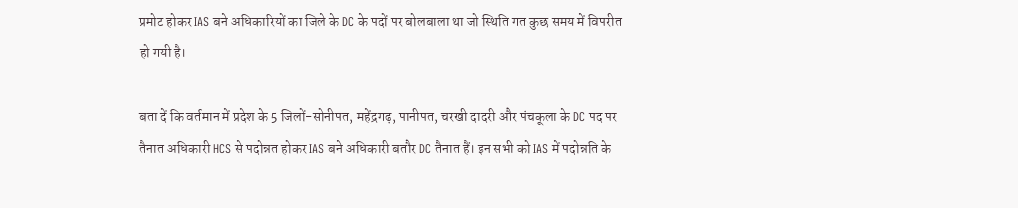प्रमोट होकर IAS बने अधिकारियों का जिले के DC के पदों पर बोलबाला था जो स्थिति गत कुछ समय में विपरीत हो गयी है।

बता दें कि वर्तमान में प्रदेश के 5 जिलों-सोनीपत, महेंद्रगढ़, पानीपत, चरखी दादरी और पंचकूला के DC पद पर तैनात अधिकारी HCS से पदोन्नत होकर IAS बने अधिकारी बतौर DC तैनात हैं। इन सभी को IAS में पदोन्नति के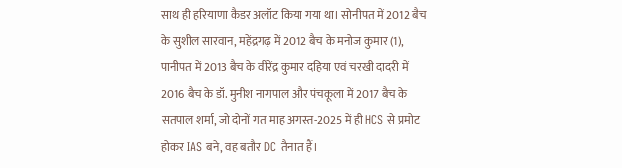साथ ही हरियाणा कैडर अलॉट किया गया था। सोनीपत में 2012 बैच के सुशील सारवान, महेंद्रगढ़ में 2012 बैच के मनोज कुमार (1), पानीपत में 2013 बैच के वीरेंद्र कुमार दहिया एवं चरखी दादरी में 2016 बैच के डॉ. मुनीश नागपाल और पंचकूला में 2017 बैच के सतपाल शर्मा, जो दोनों गत माह अगस्त-2025 में ही HCS से प्रमोट होकर IAS बने, वह बतौर DC तैनात हैं।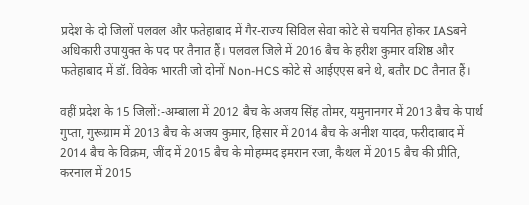प्रदेश के दो जिलों पलवल और फतेहाबाद में गैर-राज्य सिविल सेवा कोटे से चयनित होकर IASबने अधिकारी उपायुक्त के पद पर तैनात हैं। पलवल जिले में 2016 बैच के हरीश कुमार वशिष्ठ और फतेहाबाद में डॉ. विवेक भारती जो दोनों Non-HCS कोटे से आईएएस बने थे, बतौर DC तैनात हैं।

वहीं प्रदेश के 15 जिलों:-अम्बाला में 2012 बैच के अजय सिंह तोमर, यमुनानगर में 2013 बैच के पार्थ गुप्ता, गुरूग्राम में 2013 बैच के अजय कुमार, हिसार में 2014 बैच के अनीश यादव, फरीदाबाद में 2014 बैच के विक्रम, जींद में 2015 बैच के मोहम्मद इमरान रजा, कैथल में 2015 बैच की प्रीति, करनाल में 2015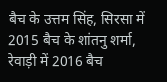बैच के उत्तम सिंह, सिरसा में 2015 बैच के शांतनु शर्मा, रेवाड़ी में 2016 बैच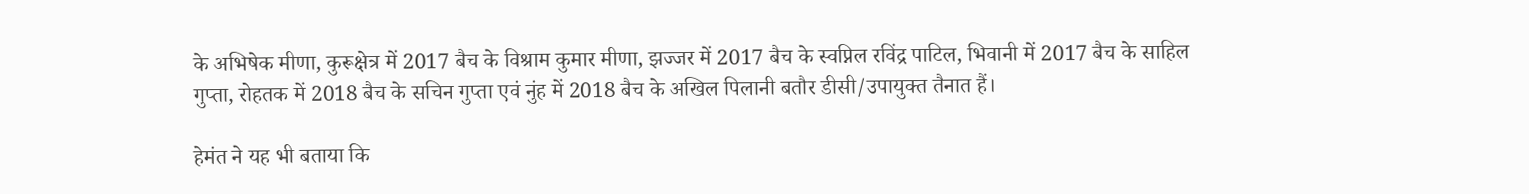के अभिषेक मीणा, कुरूक्षेत्र में 2017 बैच के विश्राम कुमार मीणा, झज्जर में 2017 बैच के स्वप्निल रविंद्र पाटिल, भिवानी में 2017 बैच के साहिल गुप्ता, रोहतक में 2018 बैच के सचिन गुप्ता एवं नुंह में 2018 बैच के अखिल पिलानी बतौर डीसी/उपायुक्त तैनात हैं।

हेमंत ने यह भी बताया कि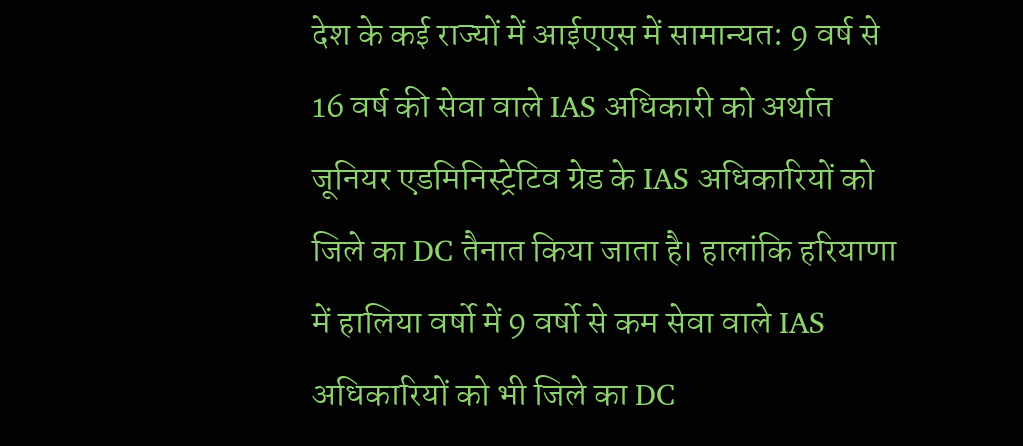देश के कई राज्यों में आईएएस में सामान्यत: 9 वर्ष से 16 वर्ष की सेवा वाले IAS अधिकारी को अर्थात जूनियर एडमिनिस्ट्रेटिव ग्रेड के IAS अधिकारियों को जिले का DC तैनात किया जाता है। हालांकि हरियाणा में हालिया वर्षो में 9 वर्षो से कम सेवा वाले IAS अधिकारियों को भी जिले का DC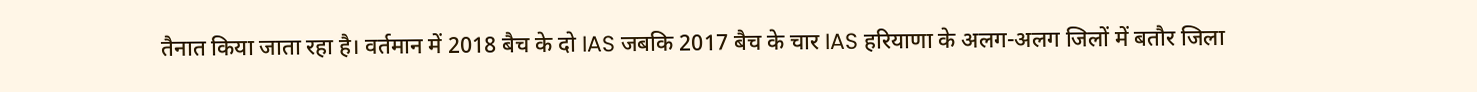तैनात किया जाता रहा है। वर्तमान में 2018 बैच के दो IAS जबकि 2017 बैच के चार IAS हरियाणा के अलग-अलग जिलों में बतौर जिला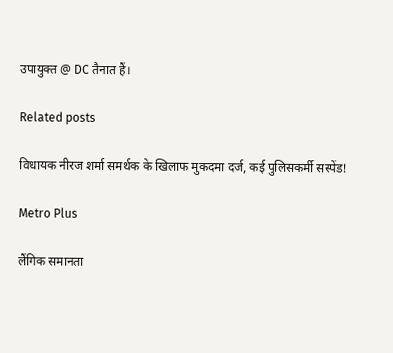उपायुक्त @ DC तैनात हैं।

Related posts

विधायक नीरज शर्मा समर्थक के खिलाफ मुकदमा दर्ज, कई पुलिसकर्मी सस्पेंड!

Metro Plus

लैंगिक समानता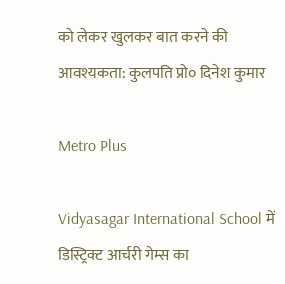को लेकर खुलकर बात करने की आवश्यकता: कुलपति प्रो० दिनेश कुमार

Metro Plus

Vidyasagar International School में डिस्ट्रिक्ट आर्चरी गेम्स का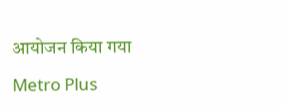आयोजन किया गया

Metro Plus